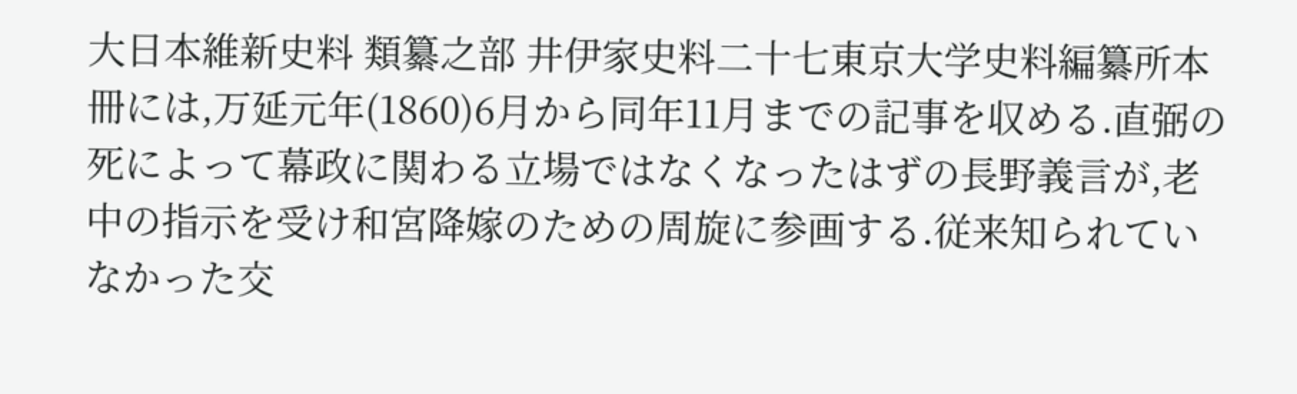大日本維新史料 類纂之部 井伊家史料二十七東京大学史料編纂所本冊には,万延元年(1860)6月から同年11月までの記事を収める.直弼の死によって幕政に関わる立場ではなくなったはずの長野義言が,老中の指示を受け和宮降嫁のための周旋に参画する.従来知られていなかった交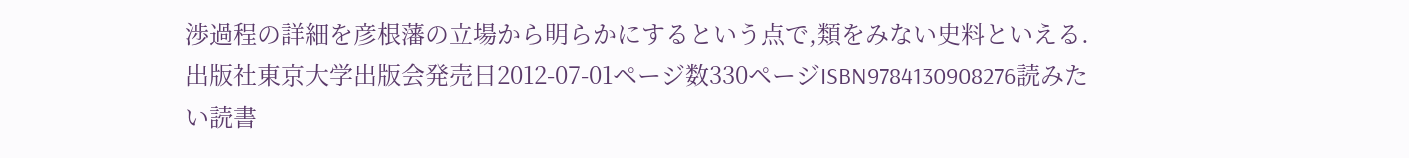渉過程の詳細を彦根藩の立場から明らかにするという点で,類をみない史料といえる.出版社東京大学出版会発売日2012-07-01ページ数330ページISBN9784130908276読みたい読書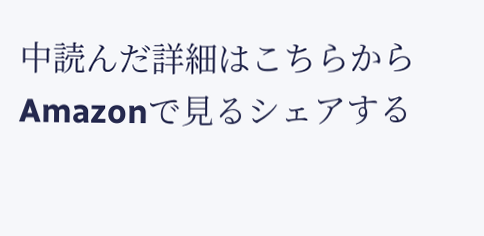中読んだ詳細はこちらからAmazonで見るシェアする